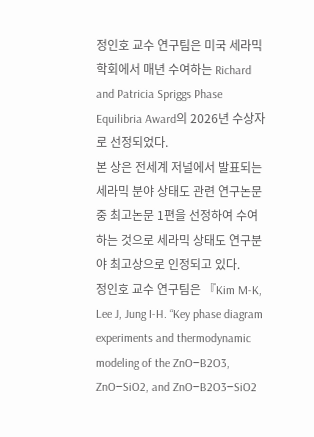정인호 교수 연구팀은 미국 세라믹학회에서 매년 수여하는 Richard and Patricia Spriggs Phase Equilibria Award의 2026년 수상자로 선정되었다.
본 상은 전세계 저널에서 발표되는 세라믹 분야 상태도 관련 연구논문 중 최고논문 1편을 선정하여 수여하는 것으로 세라믹 상태도 연구분야 최고상으로 인정되고 있다.
정인호 교수 연구팀은 『Kim M-K, Lee J, Jung I-H. “Key phase diagram experiments and thermodynamic modeling of the ZnO‒B2O3, ZnO‒SiO2, and ZnO‒B2O3‒SiO2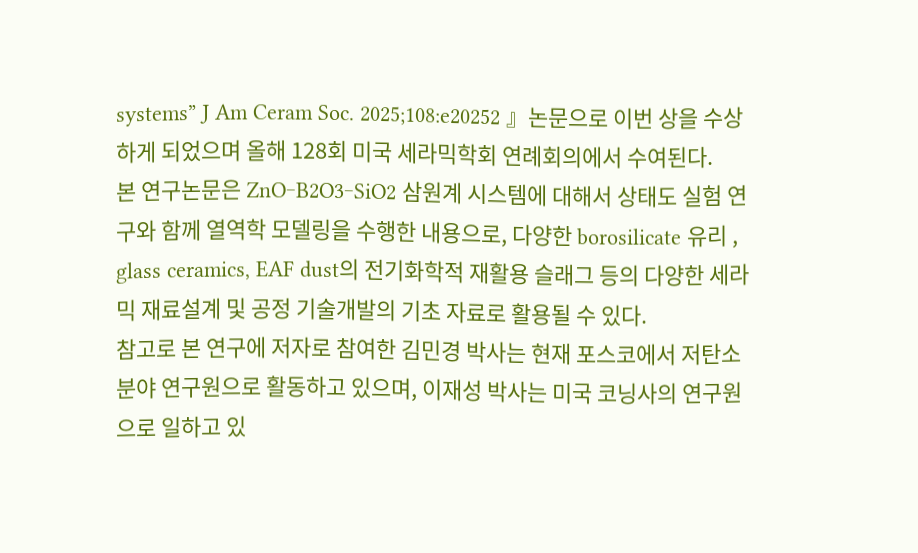systems” J Am Ceram Soc. 2025;108:e20252 』논문으로 이번 상을 수상하게 되었으며 올해 128회 미국 세라믹학회 연례회의에서 수여된다.
본 연구논문은 ZnO‒B2O3‒SiO2 삼원계 시스템에 대해서 상태도 실험 연구와 함께 열역학 모델링을 수행한 내용으로, 다양한 borosilicate 유리 , glass ceramics, EAF dust의 전기화학적 재활용 슬래그 등의 다양한 세라믹 재료설계 및 공정 기술개발의 기초 자료로 활용될 수 있다.
참고로 본 연구에 저자로 참여한 김민경 박사는 현재 포스코에서 저탄소 분야 연구원으로 활동하고 있으며, 이재성 박사는 미국 코닝사의 연구원으로 일하고 있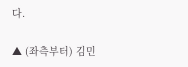다.

▲ (좌측부터) 김민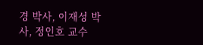경 박사, 이재성 박사, 정인호 교수